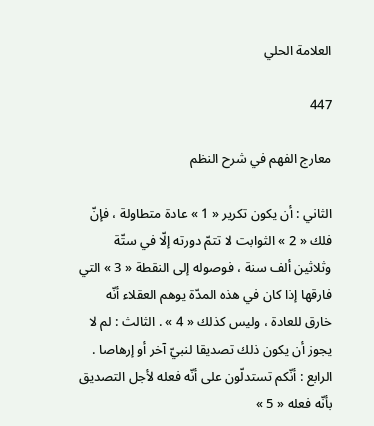العلامة الحلي

447

معارج الفهم في شرح النظم

الثاني : أن يكون تكرير « 1 » عادة متطاولة ، فإنّ فلك « 2 » الثوابت لا تتمّ دورته إلّا في ستّة وثلاثين ألف سنة ، فوصوله إلى النقطة « 3 » التي فارقها إذا كان في هذه المدّة يوهم العقلاء أنّه خارق للعادة ، وليس كذلك « 4 » . الثالث : لم لا يجوز أن يكون ذلك تصديقا لنبيّ آخر أو إرهاصا . الرابع : أنّكم تستدلّون على أنّه فعله لأجل التصديق بأنّه فعله « 5 »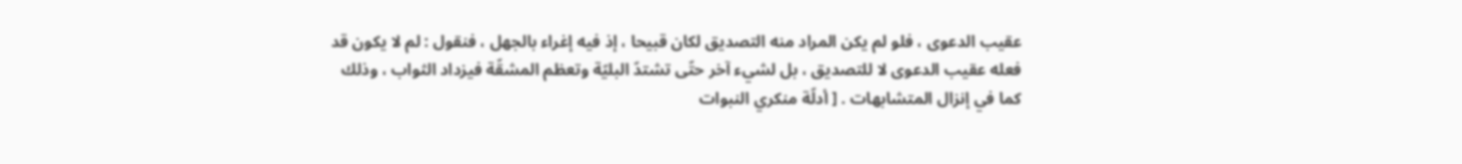عقيب الدعوى ، فلو لم يكن المراد منه التصديق لكان قبيحا ، إذ فيه إغراء بالجهل ، فنقول : لم لا يكون قد فعله عقيب الدعوى لا للتصديق ، بل لشيء آخر حتّى تشتدّ البليّة وتعظم المشقّة فيزداد الثواب ، وذلك كما في إنزال المتشابهات . [ أدلّة منكري النبوات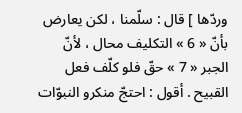وردّها ] قال : سلّمنا ، لكن يعارض بأنّ « 6 » التكليف محال ، لأنّ الجبر « 7 » حقّ فلو كلّف فعل القبيح . أقول : احتجّ منكرو النبوّات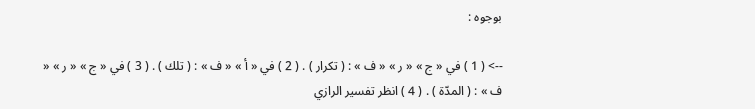بوجوه :

--> ( 1 ) في « ج » « ر » « ف » : ( تكرار ) . ( 2 ) في « أ » « ف » : ( تلك ) . ( 3 ) في « ج » « ر » « ف » : ( المدّة ) . ( 4 ) انظر تفسير الرازي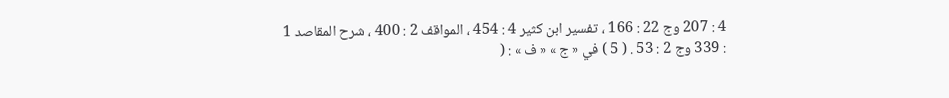4 : 207 وج 22 : 166 ، تفسير ابن كثير 4 : 454 ، المواقف 2 : 400 ، شرح المقاصد 1 : 339 وج 2 : 53 . ( 5 ) في « ج » « ف » : (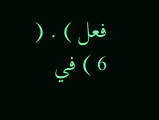فعل ) . ( 6 ) في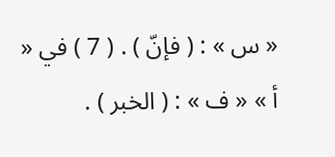« س » : ( فإنّ ) . ( 7 ) في « أ » « ف » : ( الخبر ) .